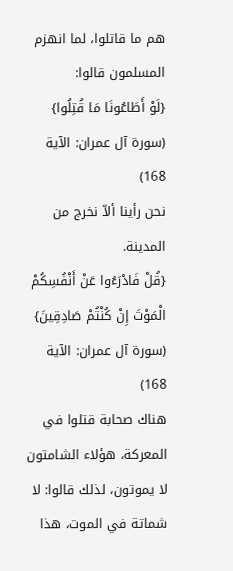هم ما قاتلوا، لما انهزم المسلمون قالوا:
{لَوْ أَطَاعُونَا مَا قُتِلُوا}
(سورة آل عمران: الآية 168)
نحن رأينا ألاّ نخرج من المدينة.
{قُلْ فَادْرَءُوا عَنْ أَنْفُسِكُمْ الْمَوْتَ إِنْ كُنْتُمْ صَادِقِينَ}
(سورة آل عمران: الآية 168)
هناك صحابة قتلوا في المعركة، هؤلاء الشامتون لا يموتون، لذلك قالوا: لا شماتة في الموت، هذا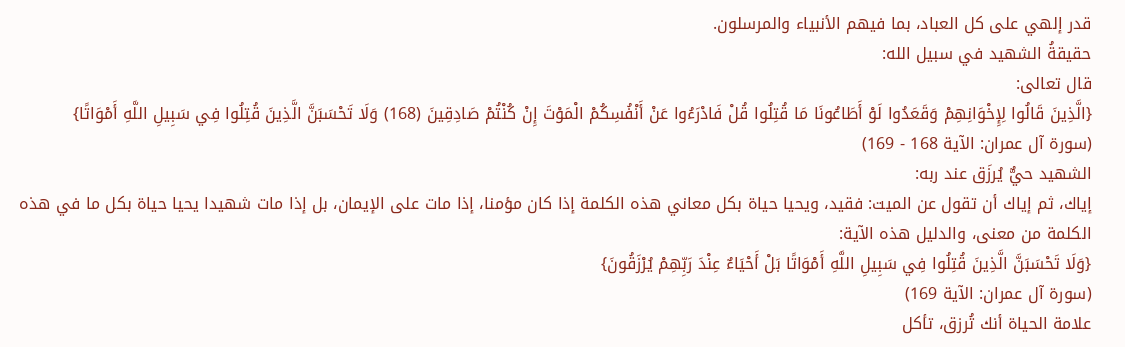قدر إلهي على كل العباد، بما فيهم الأنبياء والمرسلون.
حقيقةُ الشهيد في سبيل الله:
قال تعالى:
{الَّذِينَ قَالُوا لِإِخْوَانِهِمْ وَقَعَدُوا لَوْ أَطَاعُونَا مَا قُتِلُوا قُلْ فَادْرَءُوا عَنْ أَنْفُسِكُمْ الْمَوْتَ إِنْ كُنْتُمْ صَادِقِينَ (168) وَلَا تَحْسَبَنَّ الَّذِينَ قُتِلُوا فِي سَبِيلِ اللَّهِ أَمْوَاتًا}
(سورة آل عمران: الآية 168 - 169)
الشهيد حيٌّ يُرزَق عند ربه:
إياك، ثم إياك أن تقول عن الميت: فقيد، ويحيا حياة بكل معاني هذه الكلمة إذا كان مؤمنا، إذا مات على الإيمان، بل إذا مات شهيدا يحيا حياة بكل ما في هذه الكلمة من معنى، والدليل هذه الآية:
{وَلَا تَحْسَبَنَّ الَّذِينَ قُتِلُوا فِي سَبِيلِ اللَّهِ أَمْوَاتًا بَلْ أَحْيَاءٌ عِنْدَ رَبِّهِمْ يُرْزَقُونَ}
(سورة آل عمران: الآية 169)
علامة الحياة أنك تُرزق، تأكل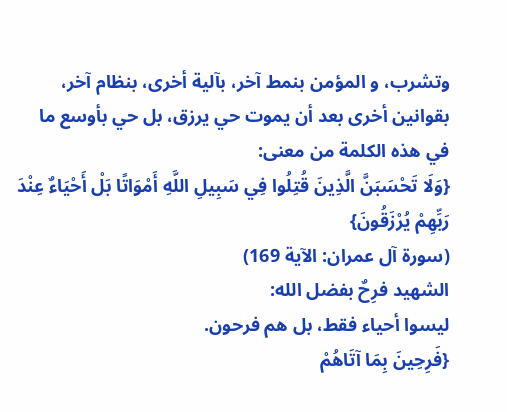وتشرب، و المؤمن بنمط آخر، بآلية أخرى، بنظام آخر، بقوانين أخرى بعد أن يموت حي يرزق، بل حي بأوسع ما في هذه الكلمة من معنى:
{وَلَا تَحْسَبَنَّ الَّذِينَ قُتِلُوا فِي سَبِيلِ اللَّهِ أَمْوَاتًا بَلْ أَحْيَاءٌ عِنْدَ رَبِّهِمْ يُرْزَقُونَ}
(سورة آل عمران: الآية 169)
الشهيد فرِحٌ بفضل الله:
ليسوا أحياء فقط، بل هم فرحون.
{فَرِحِينَ بِمَا آتَاهُمْ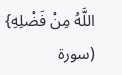اللَّهُ مِنْ فَضْلِهِ}
(سورة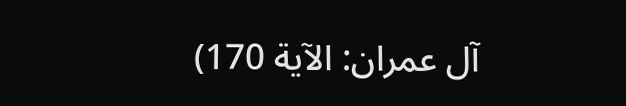آل عمران: الآية 170)